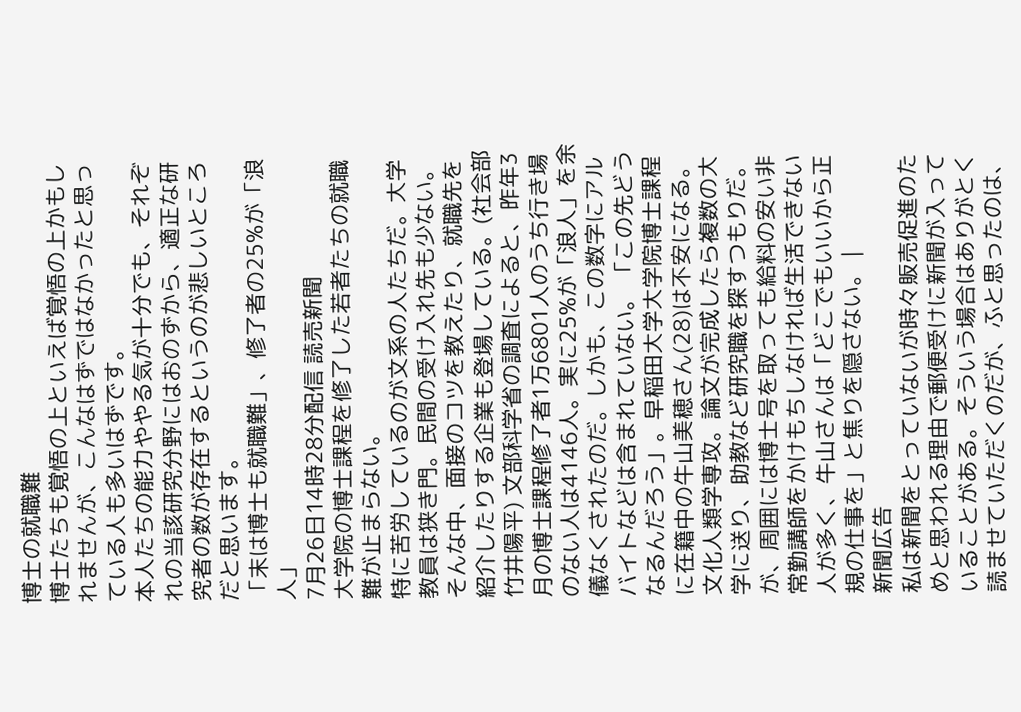博士の就職難
博士たちも覚悟の上といえば覚悟の上かもしれませんが、こんなはずではなかったと思っている人も多いはずです。
本人たちの能力ややる気が十分でも、それぞれの当該研究分野にはおのずから、適正な研究者の数が存在するというのが悲しいところだと思います。
「末は博士も就職難」、修了者の25%が「浪人」
7月26日14時28分配信 読売新聞
大学院の博士課程を修了した若者たちの就職難が止まらない。
特に苦労しているのが文系の人たちだ。大学教員は狭き門。民間の受け入れ先も少ない。そんな中、面接のコツを教えたり、就職先を紹介したりする企業も登場している。(社会部 竹井陽平) 文部科学省の調査によると、昨年3月の博士課程修了者1万6801人のうち行き場のない人は4146人。実に25%が「浪人」を余儀なくされたのだ。しかも、この数字にアルバイトなどは含まれていない。 「この先どうなるんだろう」。早稲田大学大学院博士課程に在籍中の牛山美穂さん(28)は不安になる。文化人類学専攻。論文が完成したら複数の大学に送り、助教など研究職を探すつもりだ。が、周囲には博士号を取っても給料の安い非常勤講師をかけもちしなければ生活できない人が多く、牛山さんは「どこでもいいから正規の仕事を」と焦りを隠さない。 |
新聞広告
私は新聞をとっていないが時々販売促進のためと思われる理由で郵便受けに新聞が入っていることがある。そういう場合はありがとく読ませていただくのだが、ふと思ったのは、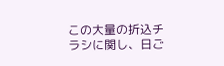この大量の折込チラシに関し、日ご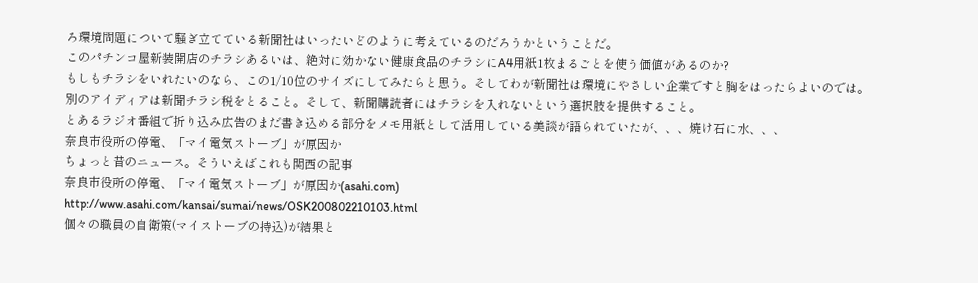ろ環境問題について騒ぎ立てている新聞社はいったいどのように考えているのだろうかということだ。
このパチンコ屋新装開店のチラシあるいは、絶対に効かない健康食品のチラシにA4用紙1枚まるごとを使う価値があるのか?
もしもチラシをいれたいのなら、この1/10位のサイズにしてみたらと思う。そしてわが新聞社は環境にやさしい企業ですと胸をはったらよいのでは。
別のアイディアは新聞チラシ税をとること。そして、新聞購読者にはチラシを入れないという選択肢を提供すること。
とあるラジオ番組で折り込み広告のまだ書き込める部分をメモ用紙として活用している美談が語られていたが、、、焼け石に水、、、
奈良市役所の停電、「マイ電気ストーブ」が原因か
ちょっと昔のニュース。そういえばこれも関西の記事
奈良市役所の停電、「マイ電気ストーブ」が原因か(asahi.com)
http://www.asahi.com/kansai/sumai/news/OSK200802210103.html
個々の職員の自衛策(マイストーブの持込)が結果と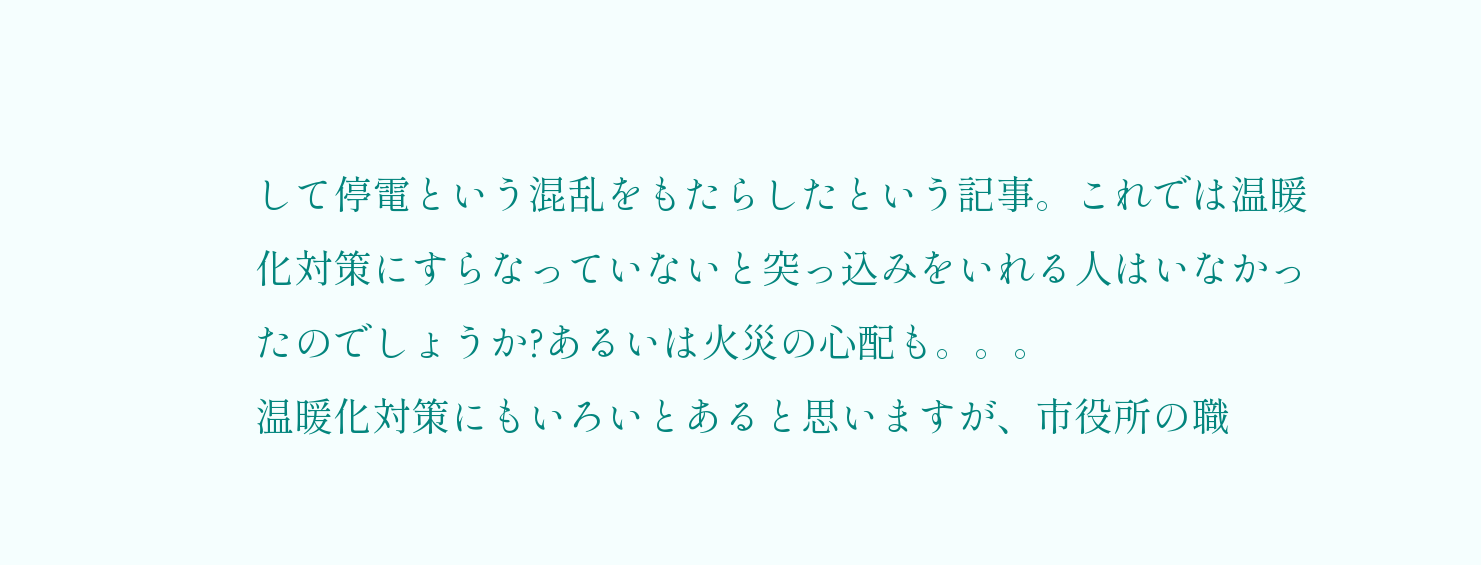して停電という混乱をもたらしたという記事。これでは温暖化対策にすらなっていないと突っ込みをいれる人はいなかったのでしょうか?あるいは火災の心配も。。。
温暖化対策にもいろいとあると思いますが、市役所の職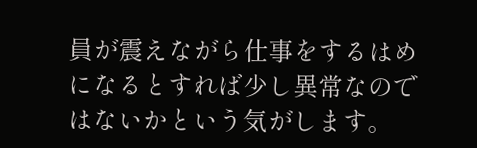員が震えながら仕事をするはめになるとすれば少し異常なのではないかという気がします。